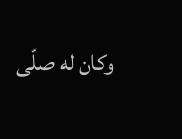وكان له صلّى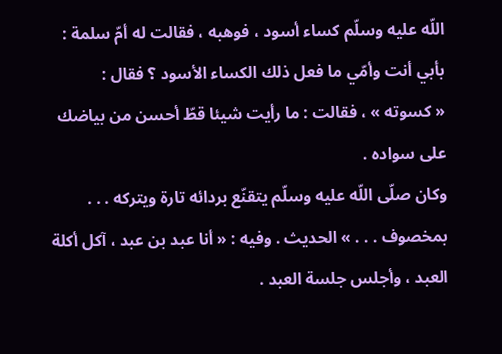اللّه عليه وسلّم كساء أسود ، فوهبه ، فقالت له أمّ سلمة : بأبي أنت وأمّي ما فعل ذلك الكساء الأسود ؟ فقال :
« كسوته » ، فقالت : ما رأيت شيئا قطّ أحسن من بياضك على سواده .
وكان صلّى اللّه عليه وسلّم يتقنّع بردائه تارة ويتركه . . .
بمخصوف . . . » الحديث . وفيه : « أنا عبد بن عبد ، آكل أكلة العبد ، وأجلس جلسة العبد .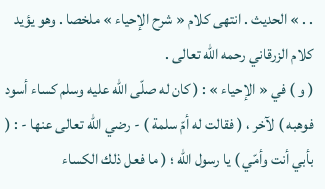. . » الحديث . انتهى كلام « شرح الإحياء » ملخصا . وهو يؤيد كلام الزرقاني رحمه اللّه تعالى .
( و ) في « الإحياء » : ( كان له صلّى اللّه عليه وسلم كساء أسود فوهبه ) لآخر ، ( فقالت له أمّ سلمة ) - رضي اللّه تعالى عنها - : ( بأبي أنت وأمّي ) يا رسول اللّه ؛ ( ما فعل ذلك الكساء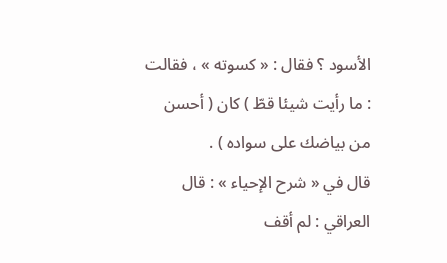الأسود ؟ فقال : « كسوته » ، فقالت : ما رأيت شيئا قطّ ) كان ( أحسن من بياضك على سواده ) .
قال في « شرح الإحياء » : قال العراقي : لم أقف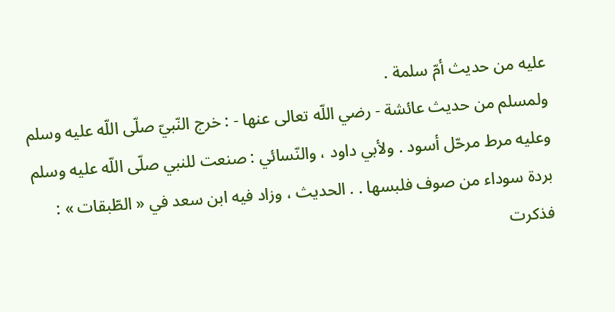عليه من حديث أمّ سلمة .
ولمسلم من حديث عائشة - رضي اللّه تعالى عنها - : خرج النّبيّ صلّى اللّه عليه وسلم وعليه مرط مرحّل أسود . ولأبي داود ، والنّسائي : صنعت للنبي صلّى اللّه عليه وسلم بردة سوداء من صوف فلبسها . . الحديث ، وزاد فيه ابن سعد في « الطّبقات » : فذكرت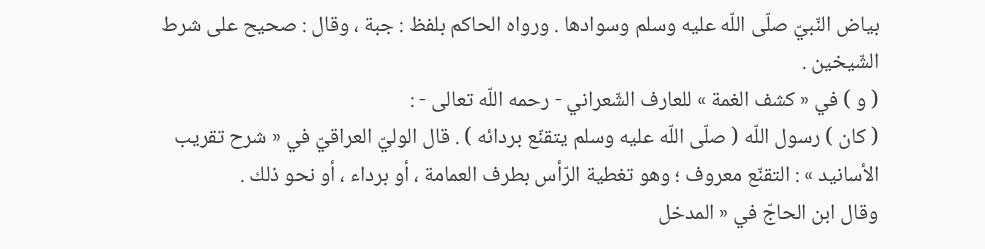بياض النّبيّ صلّى اللّه عليه وسلم وسوادها . ورواه الحاكم بلفظ : جبة ، وقال : صحيح على شرط الشّيخين .
( و ) في « كشف الغمة » للعارف الشّعراني - رحمه اللّه تعالى - :
( كان ) رسول اللّه ( صلّى اللّه عليه وسلم يتقنّع بردائه ) . قال الوليّ العراقيّ في « شرح تقريب الأسانيد » : التقنّع معروف ؛ وهو تغطية الرّأس بطرف العمامة ، أو برداء ، أو نحو ذلك .
وقال ابن الحاجّ في « المدخل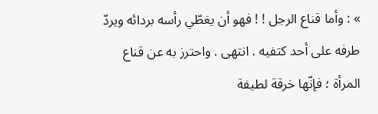» : وأما قناع الرجل ! ! فهو أن يغطّي رأسه بردائه ويردّ طرفه على أحد كتفيه . انتهى . واحترز به عن قناع المرأة ؛ فإنّها خرقة لطيفة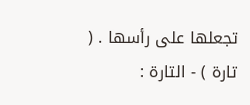تجعلها على رأسها . ( تارة ) - التارة :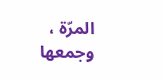المرّة ، وجمعها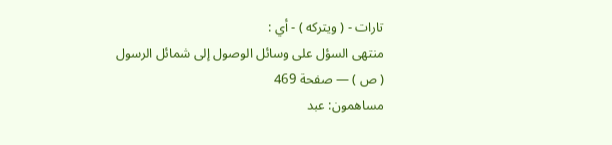تارات - ( ويتركه ) - أي :
منتهى السؤل على وسائل الوصول إلى شمائل الرسول ( ص ) — صفحة 469
مساهمون: عبد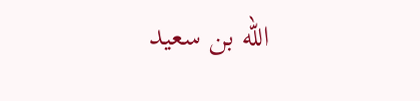الله بن سعيد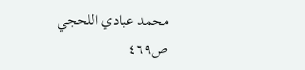محمد عبادي اللحجي
ص٤٦٩